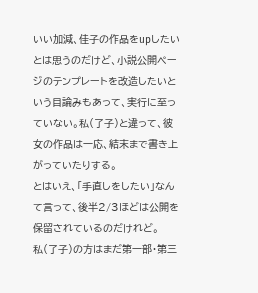いい加減、佳子の作品をupしたいとは思うのだけど、小説公開ページのテンプレートを改造したいという目論みもあって、実行に至っていない。私(了子)と違って、彼女の作品は一応、結末まで書き上がっていたりする。
とはいえ、「手直しをしたい」なんて言って、後半2/3ほどは公開を保留されているのだけれど。
私(了子)の方はまだ第一部・第三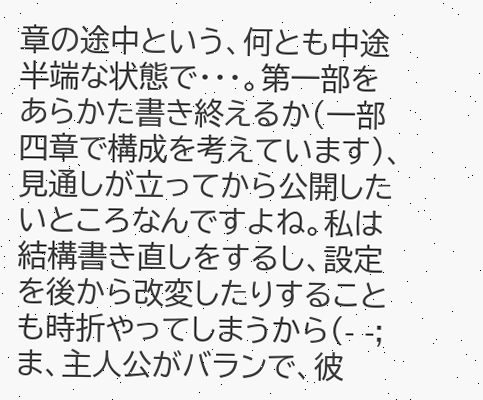章の途中という、何とも中途半端な状態で・・・。第一部をあらかた書き終えるか(一部四章で構成を考えています)、見通しが立ってから公開したいところなんですよね。私は結構書き直しをするし、設定を後から改変したりすることも時折やってしまうから(- -; ま、主人公がバランで、彼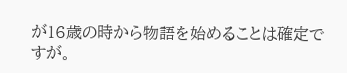が16歳の時から物語を始めることは確定ですが。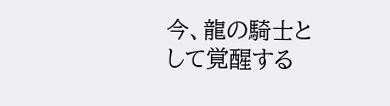今、龍の騎士として覚醒する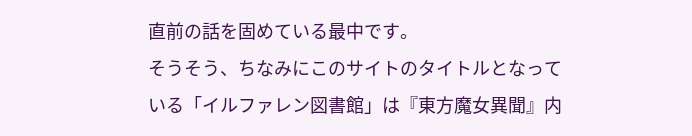直前の話を固めている最中です。
そうそう、ちなみにこのサイトのタイトルとなっている「イルファレン図書館」は『東方魔女異聞』内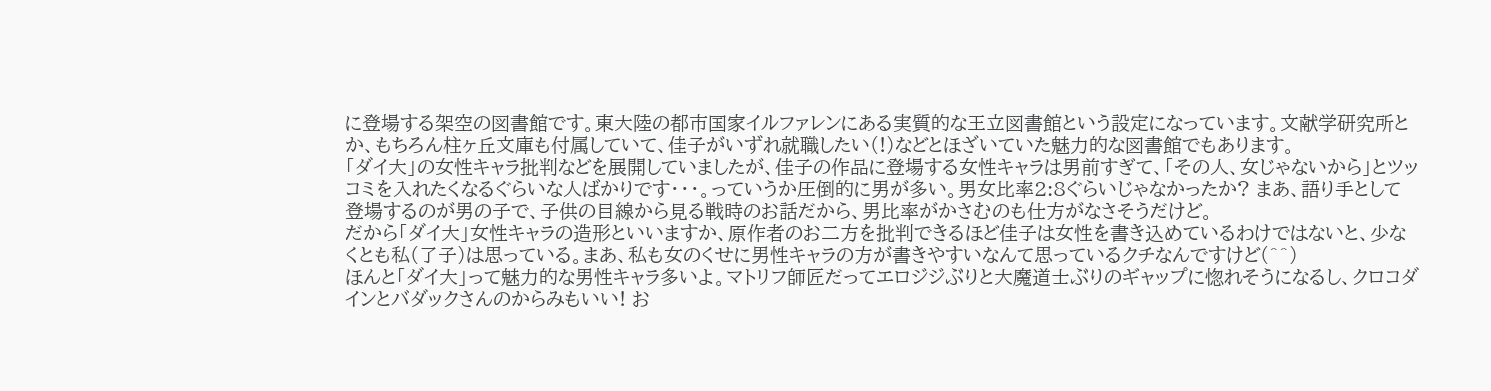に登場する架空の図書館です。東大陸の都市国家イルファレンにある実質的な王立図書館という設定になっています。文献学研究所とか、もちろん柱ヶ丘文庫も付属していて、佳子がいずれ就職したい(!)などとほざいていた魅力的な図書館でもあります。
「ダイ大」の女性キャラ批判などを展開していましたが、佳子の作品に登場する女性キャラは男前すぎて、「その人、女じゃないから」とツッコミを入れたくなるぐらいな人ばかりです・・・。っていうか圧倒的に男が多い。男女比率2:8ぐらいじゃなかったか? まあ、語り手として登場するのが男の子で、子供の目線から見る戦時のお話だから、男比率がかさむのも仕方がなさそうだけど。
だから「ダイ大」女性キャラの造形といいますか、原作者のお二方を批判できるほど佳子は女性を書き込めているわけではないと、少なくとも私(了子)は思っている。まあ、私も女のくせに男性キャラの方が書きやすいなんて思っているクチなんですけど(^^)
ほんと「ダイ大」って魅力的な男性キャラ多いよ。マトリフ師匠だってエロジジぶりと大魔道士ぶりのギャップに惚れそうになるし、クロコダインとバダックさんのからみもいい! お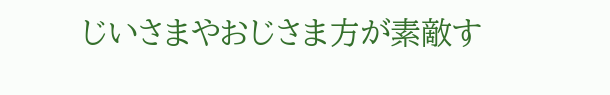じいさまやおじさま方が素敵す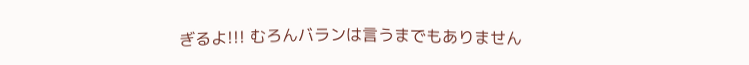ぎるよ!!! むろんバランは言うまでもありません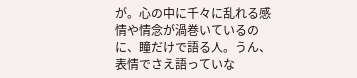が。心の中に千々に乱れる感情や情念が渦巻いているのに、瞳だけで語る人。うん、表情でさえ語っていな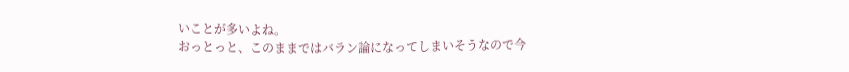いことが多いよね。
おっとっと、このままではバラン論になってしまいそうなので今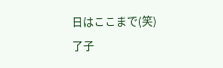日はここまで(笑)
了子